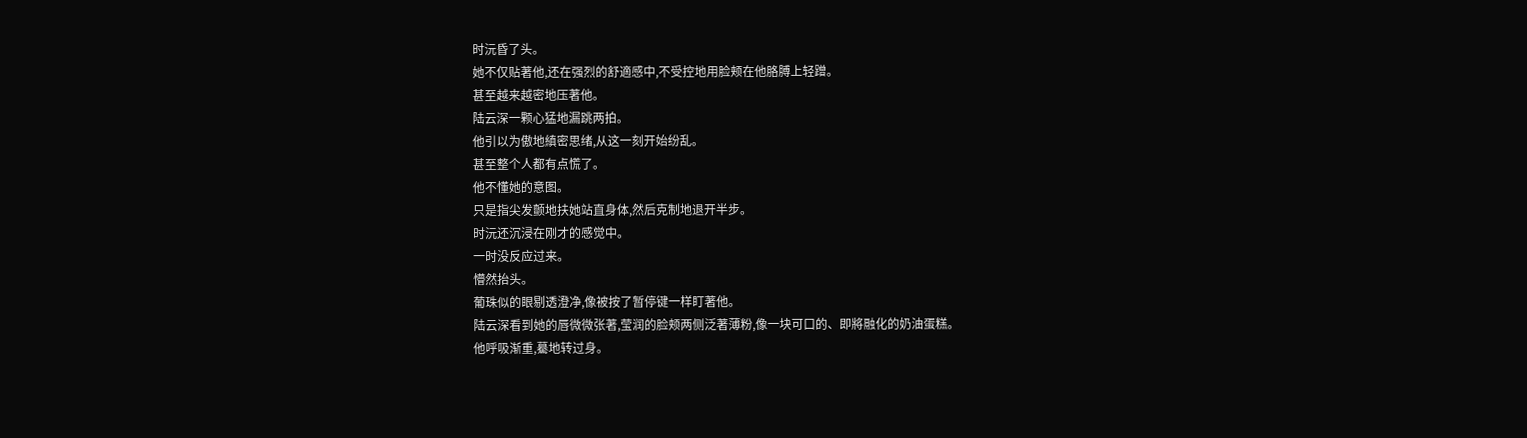时沅昏了头。
她不仅贴著他,还在强烈的舒適感中,不受控地用脸颊在他胳膊上轻蹭。
甚至越来越密地压著他。
陆云深一颗心猛地漏跳两拍。
他引以为傲地縝密思绪,从这一刻开始纷乱。
甚至整个人都有点慌了。
他不懂她的意图。
只是指尖发颤地扶她站直身体,然后克制地退开半步。
时沅还沉浸在刚才的感觉中。
一时没反应过来。
懵然抬头。
葡珠似的眼剔透澄净,像被按了暂停键一样盯著他。
陆云深看到她的唇微微张著,莹润的脸颊两侧泛著薄粉,像一块可口的、即將融化的奶油蛋糕。
他呼吸渐重,驀地转过身。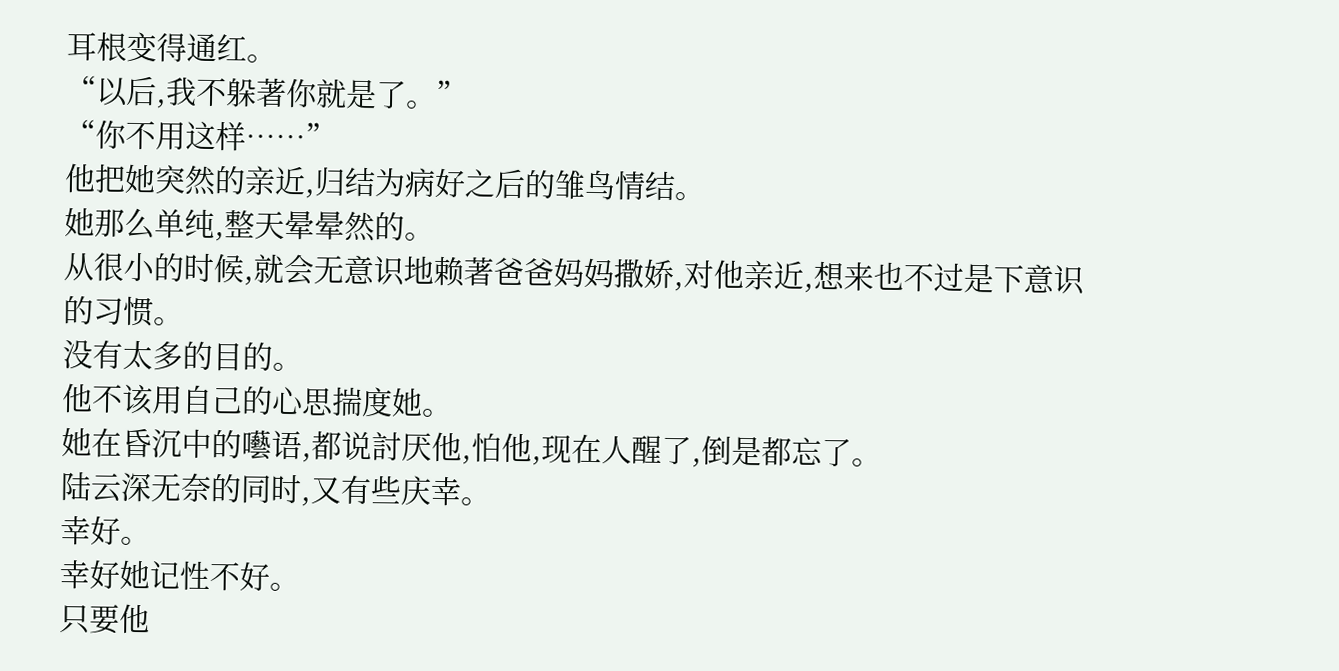耳根变得通红。
“以后,我不躲著你就是了。”
“你不用这样……”
他把她突然的亲近,归结为病好之后的雏鸟情结。
她那么单纯,整天晕晕然的。
从很小的时候,就会无意识地赖著爸爸妈妈撒娇,对他亲近,想来也不过是下意识的习惯。
没有太多的目的。
他不该用自己的心思揣度她。
她在昏沉中的囈语,都说討厌他,怕他,现在人醒了,倒是都忘了。
陆云深无奈的同时,又有些庆幸。
幸好。
幸好她记性不好。
只要他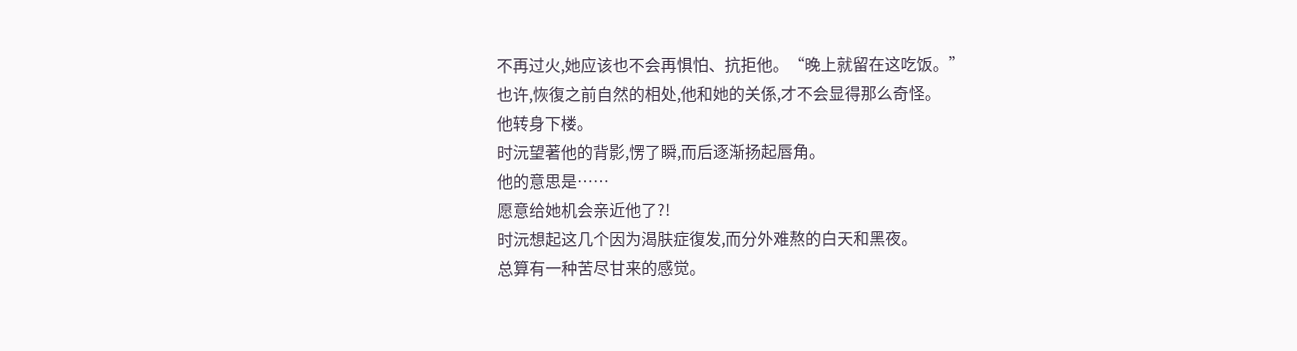不再过火,她应该也不会再惧怕、抗拒他。“晚上就留在这吃饭。”
也许,恢復之前自然的相处,他和她的关係,才不会显得那么奇怪。
他转身下楼。
时沅望著他的背影,愣了瞬,而后逐渐扬起唇角。
他的意思是……
愿意给她机会亲近他了?!
时沅想起这几个因为渴肤症復发,而分外难熬的白天和黑夜。
总算有一种苦尽甘来的感觉。